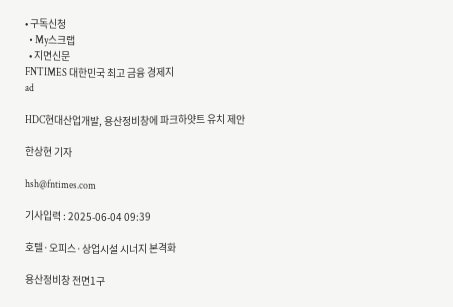• 구독신청
  • My스크랩
  • 지면신문
FNTIMES 대한민국 최고 금융 경제지
ad

HDC현대산업개발, 용산정비창에 파크하얏트 유치 제안

한상현 기자

hsh@fntimes.com

기사입력 : 2025-06-04 09:39

호텔·오피스·상업시설 시너지 본격화

용산정비창 전면1구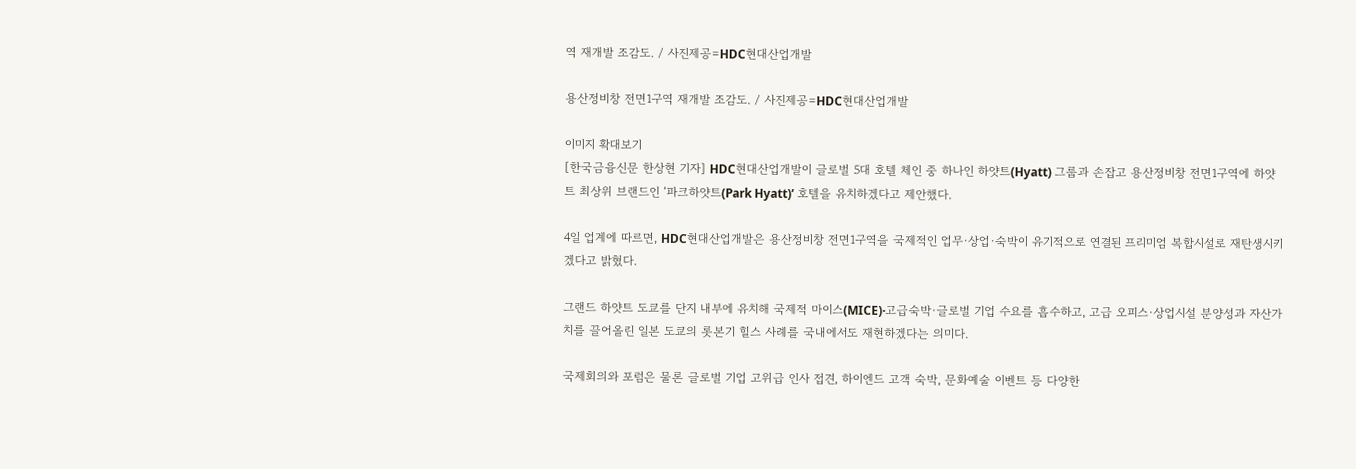역 재개발 조감도. / 사진제공=HDC현대산업개발

용산정비창 전면1구역 재개발 조감도. / 사진제공=HDC현대산업개발

이미지 확대보기
[한국금융신문 한상현 기자] HDC현대산업개발이 글로벌 5대 호텔 체인 중 하나인 하얏트(Hyatt) 그룹과 손잡고 용산정비창 전면1구역에 하얏트 최상위 브랜드인 ‘파크하얏트(Park Hyatt)’ 호텔을 유치하겠다고 제안했다.

4일 업계에 따르면, HDC현대산업개발은 용산정비창 전면1구역을 국제적인 업무·상업·숙박이 유기적으로 연결된 프리미엄 복합시설로 재탄생시키겠다고 밝혔다.

그랜드 하얏트 도쿄를 단지 내부에 유치해 국제적 마이스(MICE)·고급숙박·글로벌 기업 수요를 흡수하고, 고급 오피스·상업시설 분양성과 자산가치를 끌어올린 일본 도쿄의 롯본기 힐스 사례를 국내에서도 재현하겠다는 의미다.

국제회의와 포럼은 물론 글로벌 기업 고위급 인사 접견, 하이엔드 고객 숙박, 문화예술 이벤트 등 다양한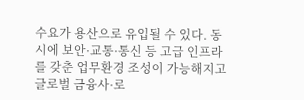수요가 용산으로 유입될 수 있다. 동시에 보안·교통·통신 등 고급 인프라를 갖춘 업무환경 조성이 가능해지고 글로벌 금융사·로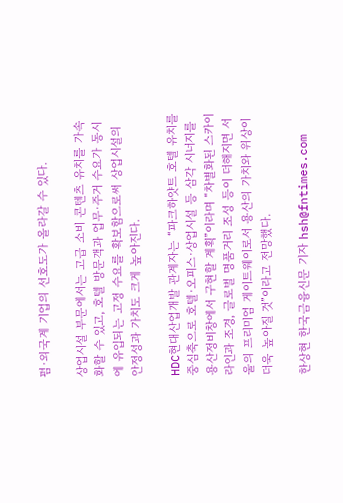펌·외국계 기업의 선호도가 올라갈 수 있다.

상업시설 부문에서는 고급 소비 콘텐츠 유치를 가속화할 수 있고, 호텔 방문객과 업무·주거 수요가 동시에 유입되는 고정 수요를 확보함으로써 상업시설의 안정성과 가치도 크게 높아진다.

HDC현대산업개발 관계자는 “파크하얏트 호텔 유치를 중심축으로 호텔·오피스·상업시설 등 삼각 시너지를 용산정비창에서 구현할 계획”이라며 “차별화된 스카이라인과 조경, 글로벌 명품거리 조성 등이 더해지면 서울의 프리미엄 게이트웨이로서 용산의 가치와 위상이 더욱 높아질 것”이라고 전망했다.

한상현 한국금융신문 기자 hsh@fntimes.com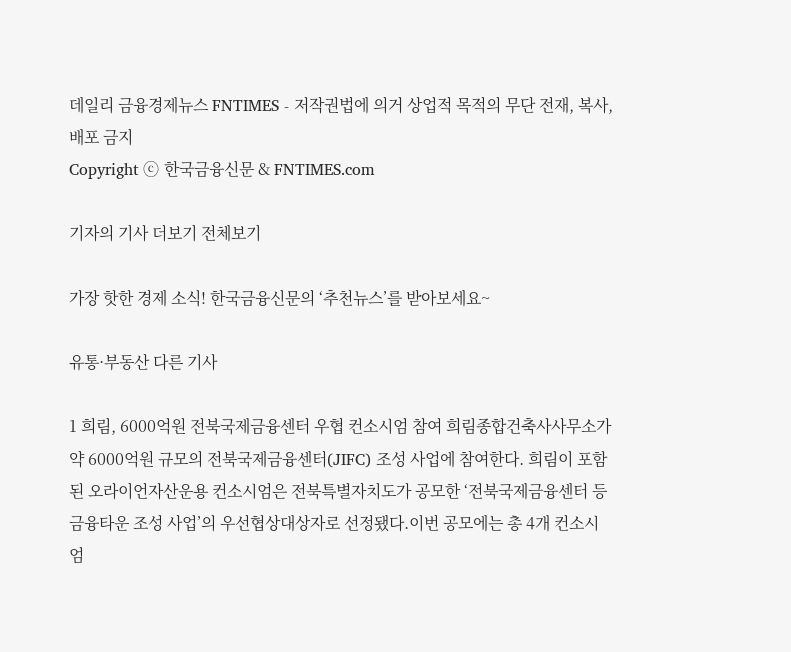데일리 금융경제뉴스 FNTIMES - 저작권법에 의거 상업적 목적의 무단 전재, 복사, 배포 금지
Copyright ⓒ 한국금융신문 & FNTIMES.com

기자의 기사 더보기 전체보기

가장 핫한 경제 소식! 한국금융신문의 ‘추천뉴스’를 받아보세요~

유통·부동산 다른 기사

1 희림, 6000억원 전북국제금융센터 우협 컨소시엄 참여 희림종합건축사사무소가 약 6000억원 규모의 전북국제금융센터(JIFC) 조성 사업에 참여한다. 희림이 포함된 오라이언자산운용 컨소시엄은 전북특별자치도가 공모한 ‘전북국제금융센터 등 금융타운 조성 사업’의 우선협상대상자로 선정됐다.이번 공모에는 총 4개 컨소시엄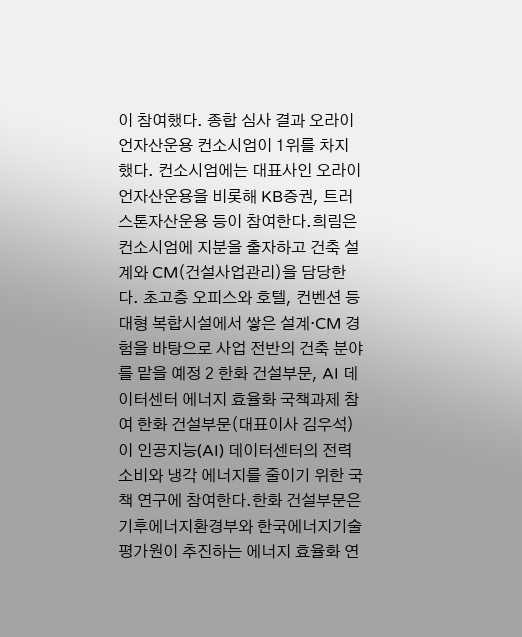이 참여했다. 종합 심사 결과 오라이언자산운용 컨소시엄이 1위를 차지했다. 컨소시엄에는 대표사인 오라이언자산운용을 비롯해 KB증권, 트러스톤자산운용 등이 참여한다.희림은 컨소시엄에 지분을 출자하고 건축 설계와 CM(건설사업관리)을 담당한다. 초고층 오피스와 호텔, 컨벤션 등 대형 복합시설에서 쌓은 설계·CM 경험을 바탕으로 사업 전반의 건축 분야를 맡을 예정 2 한화 건설부문, AI 데이터센터 에너지 효율화 국책과제 참여 한화 건설부문(대표이사 김우석)이 인공지능(AI) 데이터센터의 전력 소비와 냉각 에너지를 줄이기 위한 국책 연구에 참여한다.한화 건설부문은 기후에너지환경부와 한국에너지기술평가원이 추진하는 에너지 효율화 연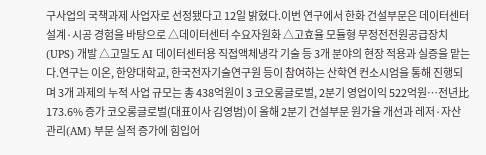구사업의 국책과제 사업자로 선정됐다고 12일 밝혔다.이번 연구에서 한화 건설부문은 데이터센터 설계·시공 경험을 바탕으로 △데이터센터 수요자원화 △고효율 모듈형 무정전전원공급장치(UPS) 개발 △고밀도 AI 데이터센터용 직접액체냉각 기술 등 3개 분야의 현장 적용과 실증을 맡는다.연구는 이온, 한양대학교, 한국전자기술연구원 등이 참여하는 산학연 컨소시엄을 통해 진행되며 3개 과제의 누적 사업 규모는 총 438억원이 3 코오롱글로벌, 2분기 영업이익 522억원…전년比 173.6% 증가 코오롱글로벌(대표이사 김영범)이 올해 2분기 건설부문 원가율 개선과 레저·자산관리(AM) 부문 실적 증가에 힘입어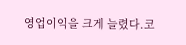영업이익을 크게 늘렸다.코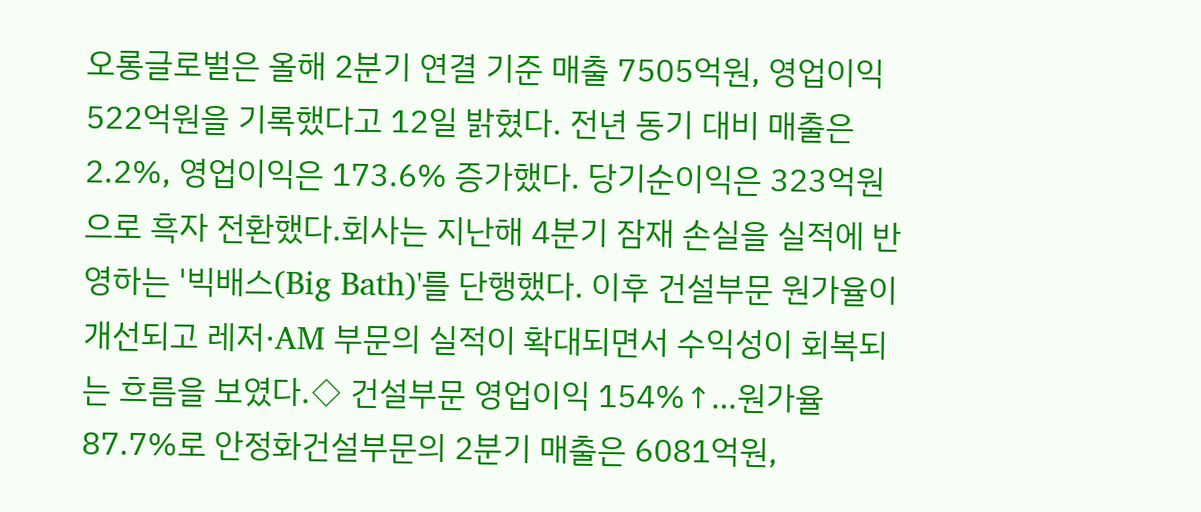오롱글로벌은 올해 2분기 연결 기준 매출 7505억원, 영업이익 522억원을 기록했다고 12일 밝혔다. 전년 동기 대비 매출은 2.2%, 영업이익은 173.6% 증가했다. 당기순이익은 323억원으로 흑자 전환했다.회사는 지난해 4분기 잠재 손실을 실적에 반영하는 '빅배스(Big Bath)'를 단행했다. 이후 건설부문 원가율이 개선되고 레저·AM 부문의 실적이 확대되면서 수익성이 회복되는 흐름을 보였다.◇ 건설부문 영업이익 154%↑…원가율 87.7%로 안정화건설부문의 2분기 매출은 6081억원,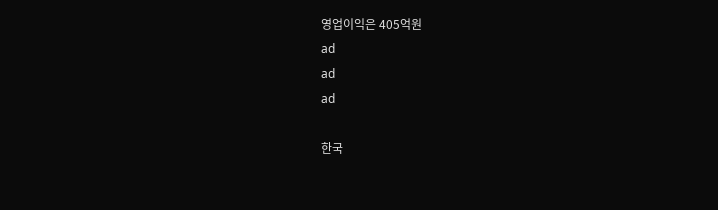영업이익은 405억원
ad
ad
ad

한국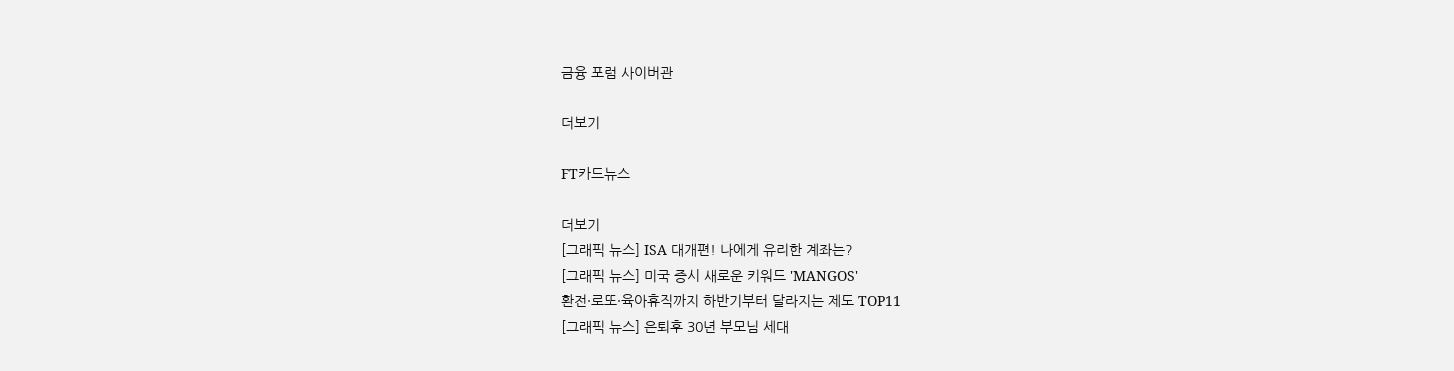금융 포럼 사이버관

더보기

FT카드뉴스

더보기
[그래픽 뉴스] ISA 대개편! 나에게 유리한 계좌는?
[그래픽 뉴스] 미국 증시 새로운 키워드 'MANGOS'
환전·로또·육아휴직까지 하반기부터 달라지는 제도 TOP11
[그래픽 뉴스] 은퇴후 30년 부모님 세대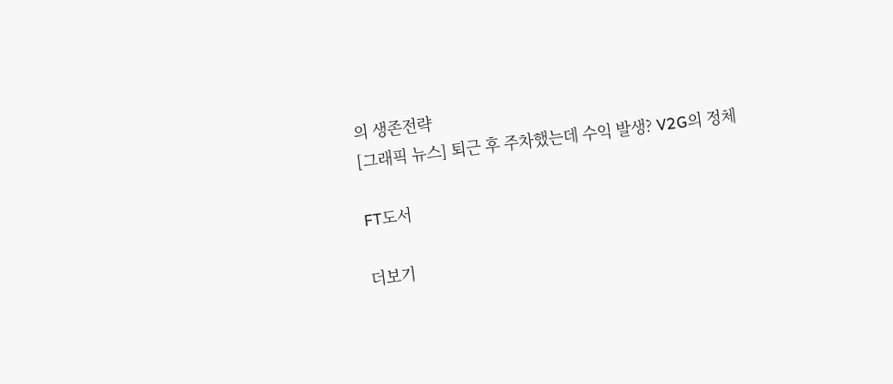의 생존전략
[그래픽 뉴스] 퇴근 후 주차했는데 수익 발생? V2G의 정체

FT도서

더보기